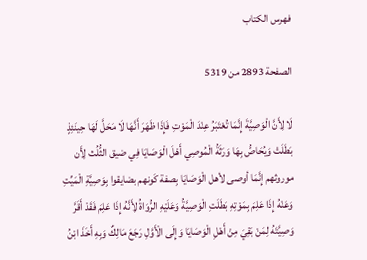فهرس الكتاب

الصفحة 2893 من 5319

لَا لِأَنَّ الْوَصِيَّةَ إِنَّمَا تُعْتَبَرُ عِنْدَ الْمَوْتِ فَإِذَا ظَهَرَ أَنَّهَا لَا مَحَلَّ لَهَا حِينَئِذٍ بَطَلَتْ وَيُحَاصُّ بِهَا وَرَثَةُ الْمُوصِي أَهْلَ الْوَصَايَا فِي ضيق الثُّلُث لِأَن موروثهم إِنَّمَا أوصى لأهل الْوَصَايَا بِصفة كَونهم بضايقوا بِوَصِيَّةِ الْمَيِّتِ وَعَنْهُ إِذَا عَلِمَ بِمَوْتِهِ بَطَلَتِ الْوَصِيَّةُ وَعَلَيْهِ الرُّوَاةُ لِأَنَّهُ إِذَا عَلِمَ فَقَدْ أَقَرَّ وَصِيَّتَهُ لِمَنْ بَقِيَ مِنْ أَهْلِ الْوَصَايَا وَإِلَى الْأَوَّلِ رَجَعَ مَالِكٌ وَبِهِ أَخَذَ ابْنُ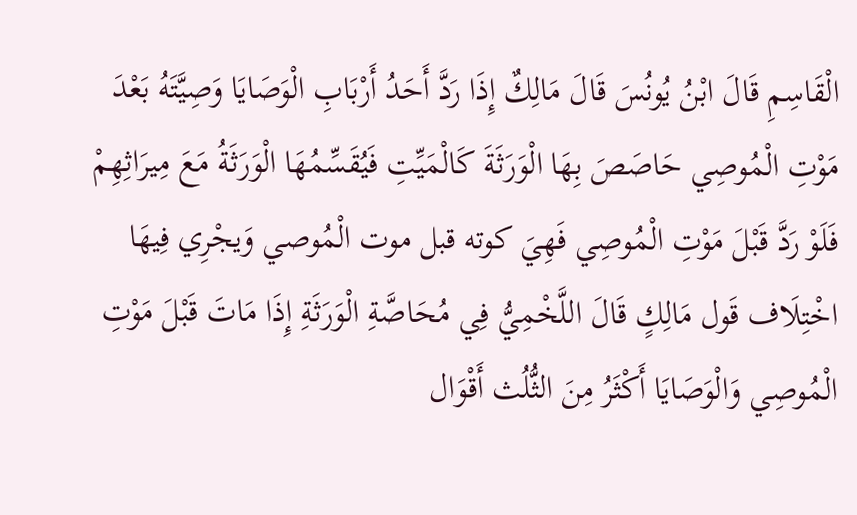الْقَاسِمِ قَالَ ابْنُ يُونُسَ قَالَ مَالِكٌ إِذَا رَدَّ أَحَدُ أَرْبَابِ الْوَصَايَا وَصِيَّتَهُ بَعْدَ مَوْتِ الْمُوصِي حَاصَصَ بِهَا الْوَرَثَةَ كَالْمَيِّتِ فَيُقَسِّمُهَا الْوَرَثَةُ مَعَ مِيرَاثِهِمْ فَلَوْ رَدَّ قَبْلَ مَوْتِ الْمُوصِي فَهِيَ كوته قبل موت الْمُوصي وَيجْرِي فِيهَا اخْتِلَاف قَول مَالِكٍ قَالَ اللَّخْمِيُّ فِي مُحَاصَّةِ الْوَرَثَةِ إِذَا مَاتَ قَبْلَ مَوْتِ الْمُوصِي وَالْوَصَايَا أَكْثَرُ مِنَ الثُّلُث أَقْوَال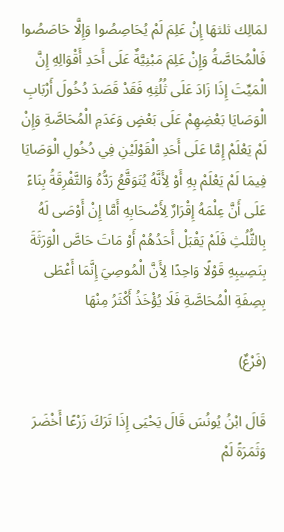لمَالِك ثلثهَا إِنْ عَلِمَ لَمْ يُحَاصِصُوا وَإِلَّا حَاصَصُوا فَالْمُحَاصَّةُ وَإِنْ عَلِمَ مَبْنِيَّةٌ عَلَى أَحَدِ أَقْوَالِهِ إِنَّ الْمَيِّتَ إِذَا زَادَ عَلَى ثُلُثِهِ فَقَدْ قَصَدَ دُخُولَ أَرْبَابِ الْوَصَايَا بَعْضِهِمْ عَلَى بَعْضٍ وَعَدَمِ الْمُحَاصَّةِ وَإِنْ لَمْ يَعْلَمْ إِمَّا عَلَى أَحَدِ الْقَوْلَيْنِ فِي دُخُولِ الْوَصَايَا فِيمَا لَمْ يَعْلَمْ بِهِ أَوْ لِأَنَّهُ يُتَوَقَّعُ رَدُّهُ وَالتَّفْرِقَةُ بِنَاءً عَلَى أَنَّ عِلْمَهُ إِقْرَارٌ لِأَصْحَابِهِ أَمَّا إِنْ أَوْصَى لَهُ بِالثُّلُثِ فَلَمْ يَقْبَلْ أَحَدُهُمْ أَوْ مَاتَ حَاصَّ الْوَرَثَةَ بِنَصِيبِهِ قَوْلًا وَاحِدًا لِأَنَّ الْمُوصِيَ إِنَّمَا أَعْطَى بِصِفَةِ الْمُحَاصَّةِ فَلَا يُؤْخَذُ أَكْثَرُ مِنْهَا

(فَرْعٌ)

قَالَ ابْنُ يُونُسَ قَالَ يَحْيَى إِذَا تَرَكَ زَرْعًا أَخْضَرَ وَثَمَرَةً لَمْ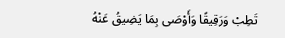تَطِبْ وَرَقِيقًا وَأَوْصَى بِمَا يَضِيقُ عَنْهُ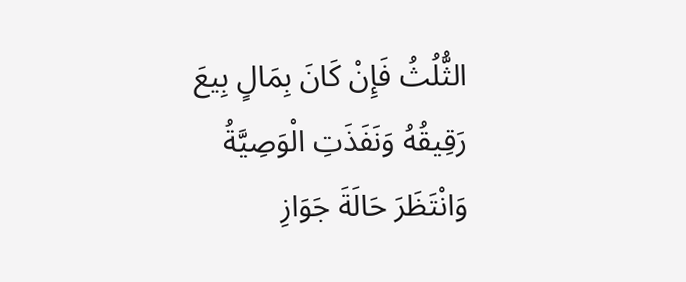الثُّلُثُ فَإِنْ كَانَ بِمَالٍ بِيعَ رَقِيقُهُ وَنَفَذَتِ الْوَصِيَّةُ وَانْتَظَرَ حَالَةَ جَوَازِ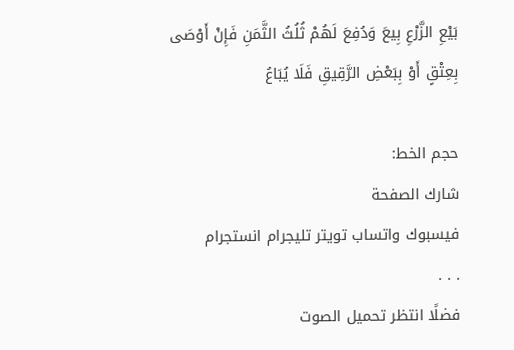بَيْعِ الزَّرْعِ بِيعَ وَدُفِعَ لَهُمْ ثُلُثُ الثَّمَنِ فَإِنْ أَوْصَى بِعِتْقٍ أَوْ بِبَعْضِ الرَّقِيقِ فَلَا يُبَاعُ

حجم الخط:
شارك الصفحة
فيسبوك واتساب تويتر تليجرام انستجرام
. . .
فضلًا انتظر تحميل الصوت